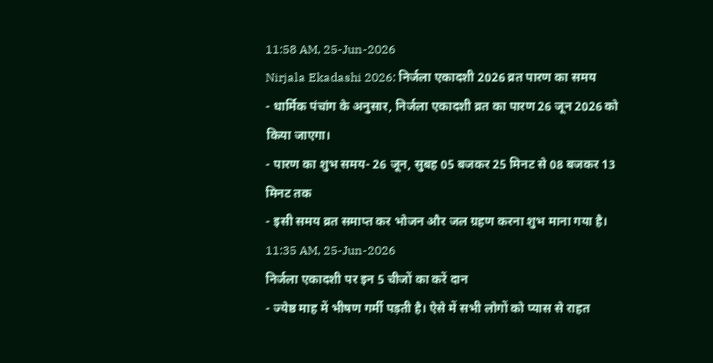11:58 AM, 25-Jun-2026
Nirjala Ekadashi 2026: निर्जला एकादशी 2026 व्रत पारण का समय
- धार्मिक पंचांग के अनुसार, निर्जला एकादशी व्रत का पारण 26 जून 2026 को किया जाएगा।
- पारण का शुभ समय- 26 जून, सुबह 05 बजकर 25 मिनट से 08 बजकर 13 मिनट तक
- इसी समय व्रत समाप्त कर भोजन और जल ग्रहण करना शुभ माना गया है।
11:35 AM, 25-Jun-2026
निर्जला एकादशी पर इन 5 चीजों का करें दान
- ज्येष्ठ माह में भीषण गर्मी पड़ती है। ऐसे में सभी लोगों को प्यास से राहत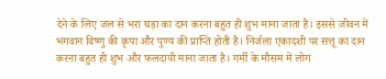देने के लिए जल से भरा घड़ा का दान करना बहुत ही शुभ माना जाता है। इससे जीवन में भगवान विष्णु की कृपा और पुण्य की प्राप्ति होती है। निर्जला एकादशी पर सत्तू का दान करना बहुत ही शुभ और फलदायी माना जाता है। गर्मी के मौसम में लोग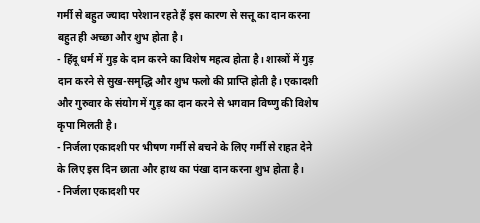गर्मी से बहुत ज्यादा परेशान रहते हैं इस कारण से सत्तू का दान करना बहुत ही अच्छा और शुभ होता है।
- हिंदू धर्म में गुड़ के दान करने का विशेष महत्व होता है। शास्त्रों में गुड़ दान करने से सुख-समृद्धि और शुभ फलो की प्राप्ति होती है। एकादशी और गुरुवार के संयोग में गुड़ का दान करने से भगवान विष्णु की विशेष कृपा मिलती है।
- निर्जला एकादशी पर भीषण गर्मी से बचने के लिए गर्मी से राहत देने के लिए इस दिन छाता और हाथ का पंखा दान करना शुभ होता है।
- निर्जला एकादशी पर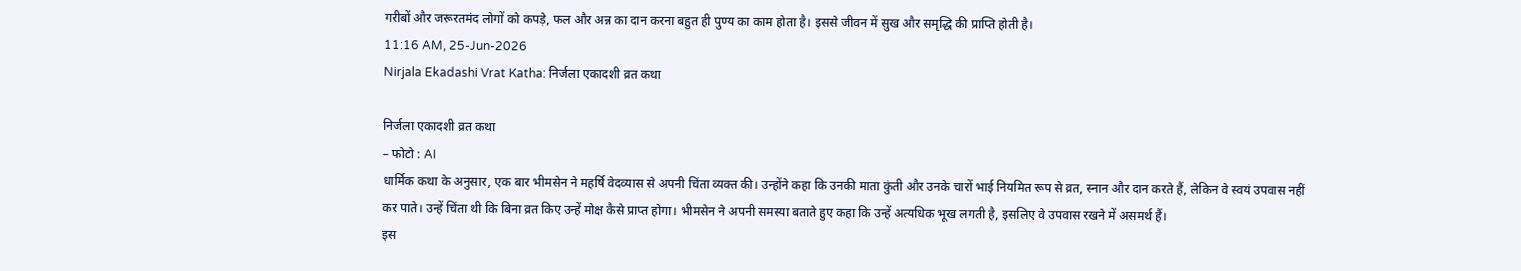गरीबों और जरूरतमंद लोगों को कपड़े, फल और अन्न का दान करना बहुत ही पुण्य का काम होता है। इससे जीवन में सुख और समृद्धि की प्राप्ति होती है।
11:16 AM, 25-Jun-2026
Nirjala Ekadashi Vrat Katha: निर्जला एकादशी व्रत कथा

निर्जला एकादशी व्रत कथा
– फोटो : AI
धार्मिक कथा के अनुसार, एक बार भीमसेन ने महर्षि वेदव्यास से अपनी चिंता व्यक्त की। उन्होंने कहा कि उनकी माता कुंती और उनके चारों भाई नियमित रूप से व्रत, स्नान और दान करते हैं, लेकिन वे स्वयं उपवास नहीं कर पाते। उन्हें चिंता थी कि बिना व्रत किए उन्हें मोक्ष कैसे प्राप्त होगा। भीमसेन ने अपनी समस्या बताते हुए कहा कि उन्हें अत्यधिक भूख लगती है, इसलिए वे उपवास रखने में असमर्थ हैं।
इस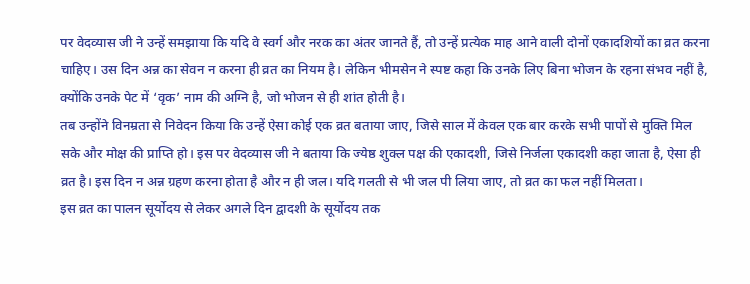पर वेदव्यास जी ने उन्हें समझाया कि यदि वे स्वर्ग और नरक का अंतर जानते हैं, तो उन्हें प्रत्येक माह आने वाली दोनों एकादशियों का व्रत करना चाहिए। उस दिन अन्न का सेवन न करना ही व्रत का नियम है। लेकिन भीमसेन ने स्पष्ट कहा कि उनके लिए बिना भोजन के रहना संभव नहीं है, क्योंकि उनके पेट में ‘वृक’ नाम की अग्नि है, जो भोजन से ही शांत होती है।
तब उन्होंने विनम्रता से निवेदन किया कि उन्हें ऐसा कोई एक व्रत बताया जाए, जिसे साल में केवल एक बार करके सभी पापों से मुक्ति मिल सके और मोक्ष की प्राप्ति हो। इस पर वेदव्यास जी ने बताया कि ज्येष्ठ शुक्ल पक्ष की एकादशी, जिसे निर्जला एकादशी कहा जाता है, ऐसा ही व्रत है। इस दिन न अन्न ग्रहण करना होता है और न ही जल। यदि गलती से भी जल पी लिया जाए, तो व्रत का फल नहीं मिलता।
इस व्रत का पालन सूर्योदय से लेकर अगले दिन द्वादशी के सूर्योदय तक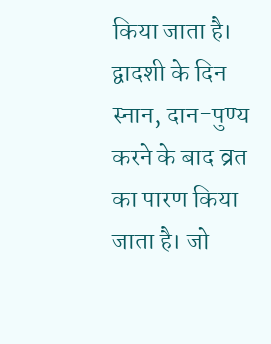किया जाता है। द्वादशी के दिन स्नान, दान-पुण्य करने के बाद व्रत का पारण किया जाता है। जो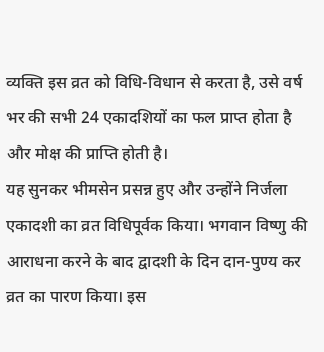व्यक्ति इस व्रत को विधि-विधान से करता है, उसे वर्ष भर की सभी 24 एकादशियों का फल प्राप्त होता है और मोक्ष की प्राप्ति होती है।
यह सुनकर भीमसेन प्रसन्न हुए और उन्होंने निर्जला एकादशी का व्रत विधिपूर्वक किया। भगवान विष्णु की आराधना करने के बाद द्वादशी के दिन दान-पुण्य कर व्रत का पारण किया। इस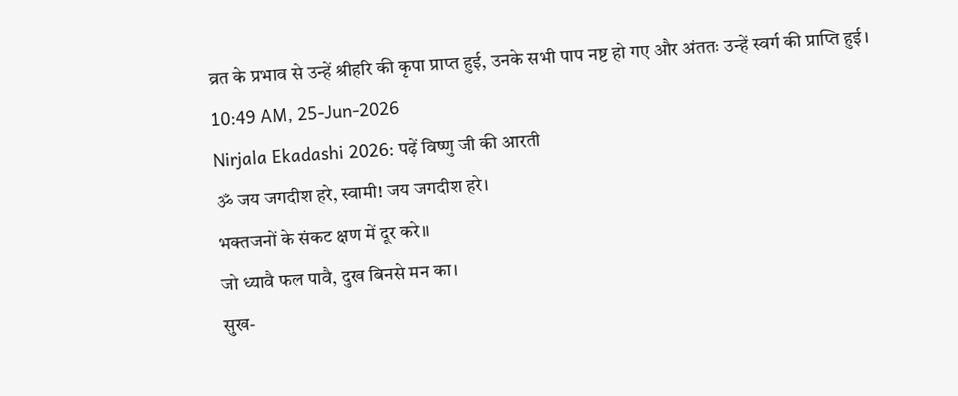व्रत के प्रभाव से उन्हें श्रीहरि की कृपा प्राप्त हुई, उनके सभी पाप नष्ट हो गए और अंततः उन्हें स्वर्ग की प्राप्ति हुई।
10:49 AM, 25-Jun-2026
Nirjala Ekadashi 2026: पढ़ें विष्णु जी की आरती
ॐ जय जगदीश हरे, स्वामी! जय जगदीश हरे।
भक्तजनों के संकट क्षण में दूर करे॥
जो ध्यावै फल पावै, दुख बिनसे मन का।
सुख-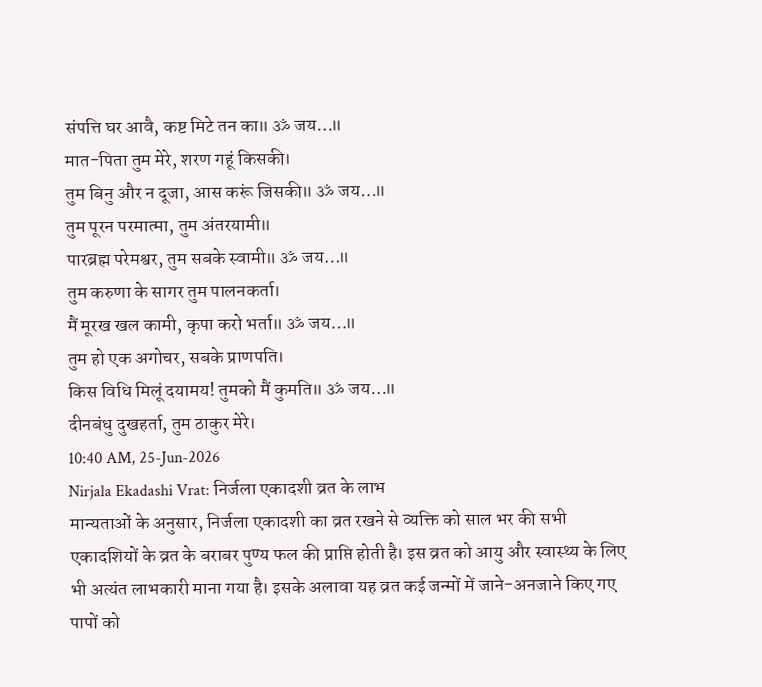संपत्ति घर आवै, कष्ट मिटे तन का॥ ॐ जय…॥
मात-पिता तुम मेरे, शरण गहूं किसकी।
तुम बिनु और न दूजा, आस करूं जिसकी॥ ॐ जय…॥
तुम पूरन परमात्मा, तुम अंतरयामी॥
पारब्रह्म परेमश्वर, तुम सबके स्वामी॥ ॐ जय…॥
तुम करुणा के सागर तुम पालनकर्ता।
मैं मूरख खल कामी, कृपा करो भर्ता॥ ॐ जय…॥
तुम हो एक अगोचर, सबके प्राणपति।
किस विधि मिलूं दयामय! तुमको मैं कुमति॥ ॐ जय…॥
दीनबंधु दुखहर्ता, तुम ठाकुर मेरे।
10:40 AM, 25-Jun-2026
Nirjala Ekadashi Vrat: निर्जला एकादशी व्रत के लाभ
मान्यताओं के अनुसार, निर्जला एकादशी का व्रत रखने से व्यक्ति को साल भर की सभी एकादशियों के व्रत के बराबर पुण्य फल की प्राप्ति होती है। इस व्रत को आयु और स्वास्थ्य के लिए भी अत्यंत लाभकारी माना गया है। इसके अलावा यह व्रत कई जन्मों में जाने-अनजाने किए गए पापों को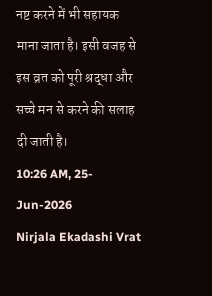नष्ट करने में भी सहायक माना जाता है। इसी वजह से इस व्रत को पूरी श्रद्धा और सच्चे मन से करने की सलाह दी जाती है।
10:26 AM, 25-Jun-2026
Nirjala Ekadashi Vrat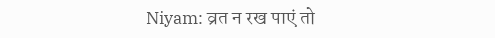Niyam: व्रत न रख पाएं तो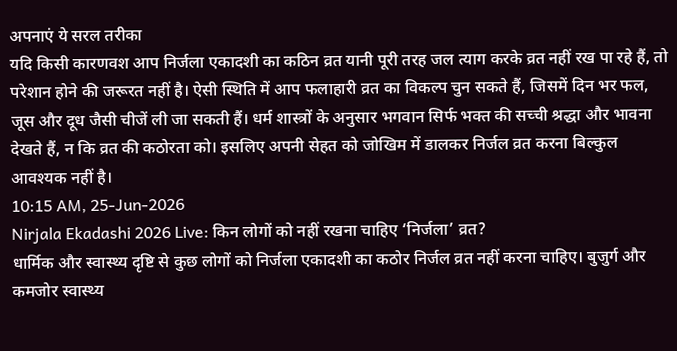अपनाएं ये सरल तरीका
यदि किसी कारणवश आप निर्जला एकादशी का कठिन व्रत यानी पूरी तरह जल त्याग करके व्रत नहीं रख पा रहे हैं, तो परेशान होने की जरूरत नहीं है। ऐसी स्थिति में आप फलाहारी व्रत का विकल्प चुन सकते हैं, जिसमें दिन भर फल, जूस और दूध जैसी चीजें ली जा सकती हैं। धर्म शास्त्रों के अनुसार भगवान सिर्फ भक्त की सच्ची श्रद्धा और भावना देखते हैं, न कि व्रत की कठोरता को। इसलिए अपनी सेहत को जोखिम में डालकर निर्जल व्रत करना बिल्कुल आवश्यक नहीं है।
10:15 AM, 25-Jun-2026
Nirjala Ekadashi 2026 Live: किन लोगों को नहीं रखना चाहिए ‘निर्जला’ व्रत?
धार्मिक और स्वास्थ्य दृष्टि से कुछ लोगों को निर्जला एकादशी का कठोर निर्जल व्रत नहीं करना चाहिए। बुजुर्ग और कमजोर स्वास्थ्य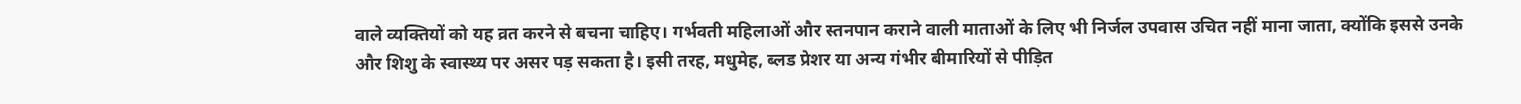वाले व्यक्तियों को यह व्रत करने से बचना चाहिए। गर्भवती महिलाओं और स्तनपान कराने वाली माताओं के लिए भी निर्जल उपवास उचित नहीं माना जाता, क्योंकि इससे उनके और शिशु के स्वास्थ्य पर असर पड़ सकता है। इसी तरह, मधुमेह, ब्लड प्रेशर या अन्य गंभीर बीमारियों से पीड़ित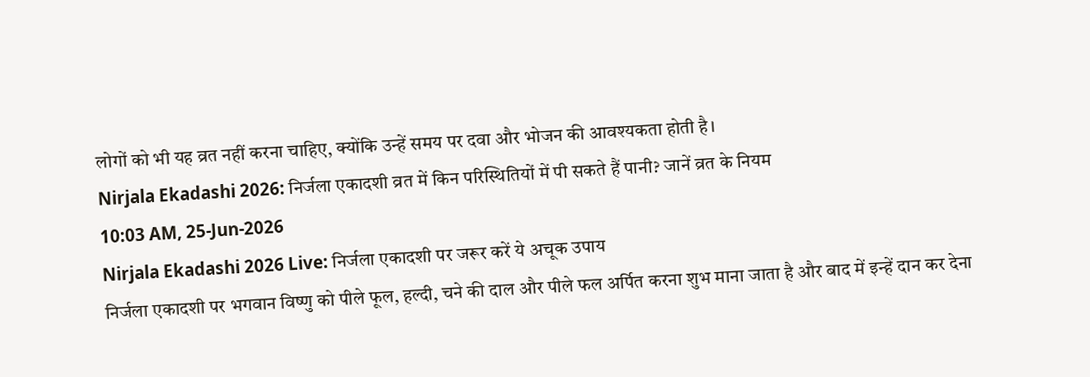लोगों को भी यह व्रत नहीं करना चाहिए, क्योंकि उन्हें समय पर दवा और भोजन की आवश्यकता होती है।
Nirjala Ekadashi 2026: निर्जला एकादशी व्रत में किन परिस्थितियों में पी सकते हैं पानी? जानें व्रत के नियम
10:03 AM, 25-Jun-2026
Nirjala Ekadashi 2026 Live: निर्जला एकादशी पर जरूर करें ये अचूक उपाय
निर्जला एकादशी पर भगवान विष्णु को पीले फूल, हल्दी, चने की दाल और पीले फल अर्पित करना शुभ माना जाता है और बाद में इन्हें दान कर देना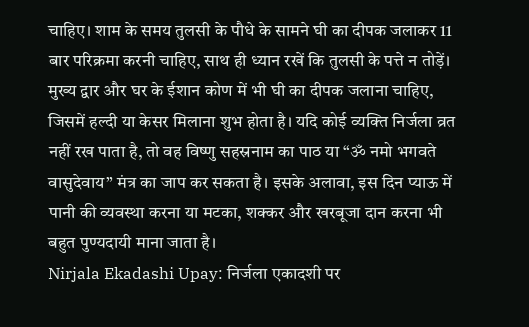चाहिए। शाम के समय तुलसी के पौधे के सामने घी का दीपक जलाकर 11 बार परिक्रमा करनी चाहिए, साथ ही ध्यान रखें कि तुलसी के पत्ते न तोड़ें। मुख्य द्वार और घर के ईशान कोण में भी घी का दीपक जलाना चाहिए, जिसमें हल्दी या केसर मिलाना शुभ होता है। यदि कोई व्यक्ति निर्जला व्रत नहीं रख पाता है, तो वह विष्णु सहस्रनाम का पाठ या “ॐ नमो भगवते वासुदेवाय” मंत्र का जाप कर सकता है। इसके अलावा, इस दिन प्याऊ में पानी की व्यवस्था करना या मटका, शक्कर और खरबूजा दान करना भी बहुत पुण्यदायी माना जाता है।
Nirjala Ekadashi Upay: निर्जला एकादशी पर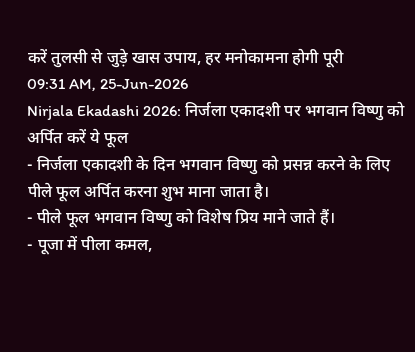करें तुलसी से जुड़े खास उपाय, हर मनोकामना होगी पूरी
09:31 AM, 25-Jun-2026
Nirjala Ekadashi 2026: निर्जला एकादशी पर भगवान विष्णु को अर्पित करें ये फूल
- निर्जला एकादशी के दिन भगवान विष्णु को प्रसन्न करने के लिए पीले फूल अर्पित करना शुभ माना जाता है।
- पीले फूल भगवान विष्णु को विशेष प्रिय माने जाते हैं।
- पूजा में पीला कमल,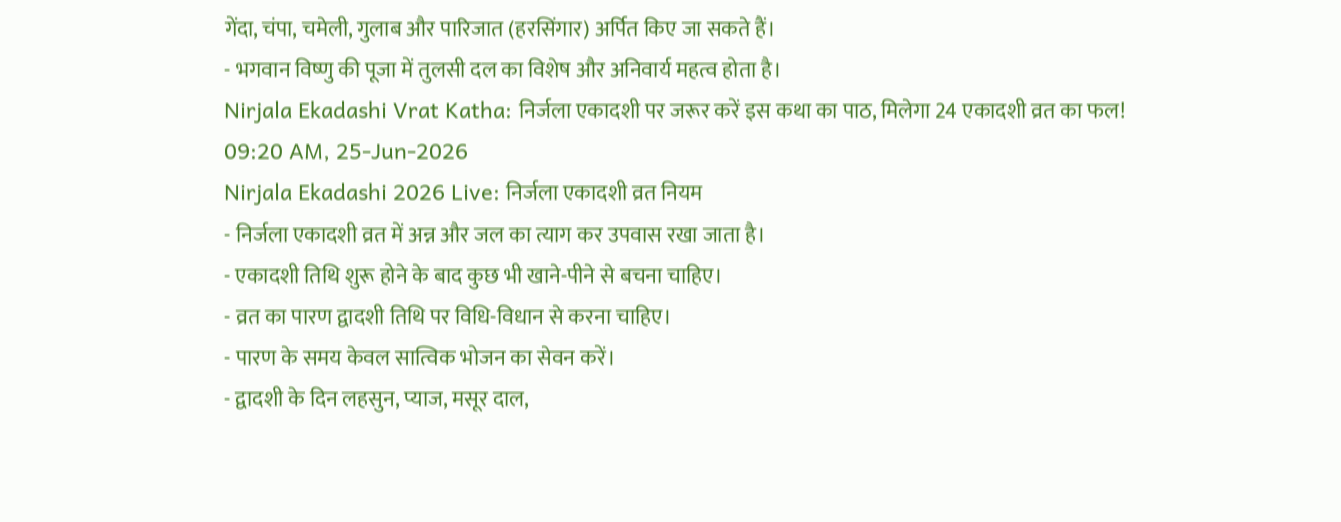गेंदा, चंपा, चमेली, गुलाब और पारिजात (हरसिंगार) अर्पित किए जा सकते हैं।
- भगवान विष्णु की पूजा में तुलसी दल का विशेष और अनिवार्य महत्व होता है।
Nirjala Ekadashi Vrat Katha: निर्जला एकादशी पर जरूर करें इस कथा का पाठ, मिलेगा 24 एकादशी व्रत का फल!
09:20 AM, 25-Jun-2026
Nirjala Ekadashi 2026 Live: निर्जला एकादशी व्रत नियम
- निर्जला एकादशी व्रत में अन्न और जल का त्याग कर उपवास रखा जाता है।
- एकादशी तिथि शुरू होने के बाद कुछ भी खाने-पीने से बचना चाहिए।
- व्रत का पारण द्वादशी तिथि पर विधि-विधान से करना चाहिए।
- पारण के समय केवल सात्विक भोजन का सेवन करें।
- द्वादशी के दिन लहसुन, प्याज, मसूर दाल,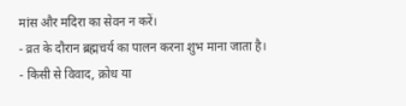मांस और मदिरा का सेवन न करें।
- व्रत के दौरान ब्रह्मचर्य का पालन करना शुभ माना जाता है।
- किसी से विवाद, क्रोध या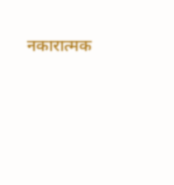नकारात्मक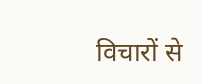विचारों से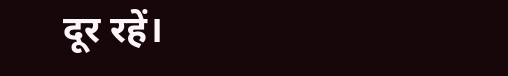दूर रहें।